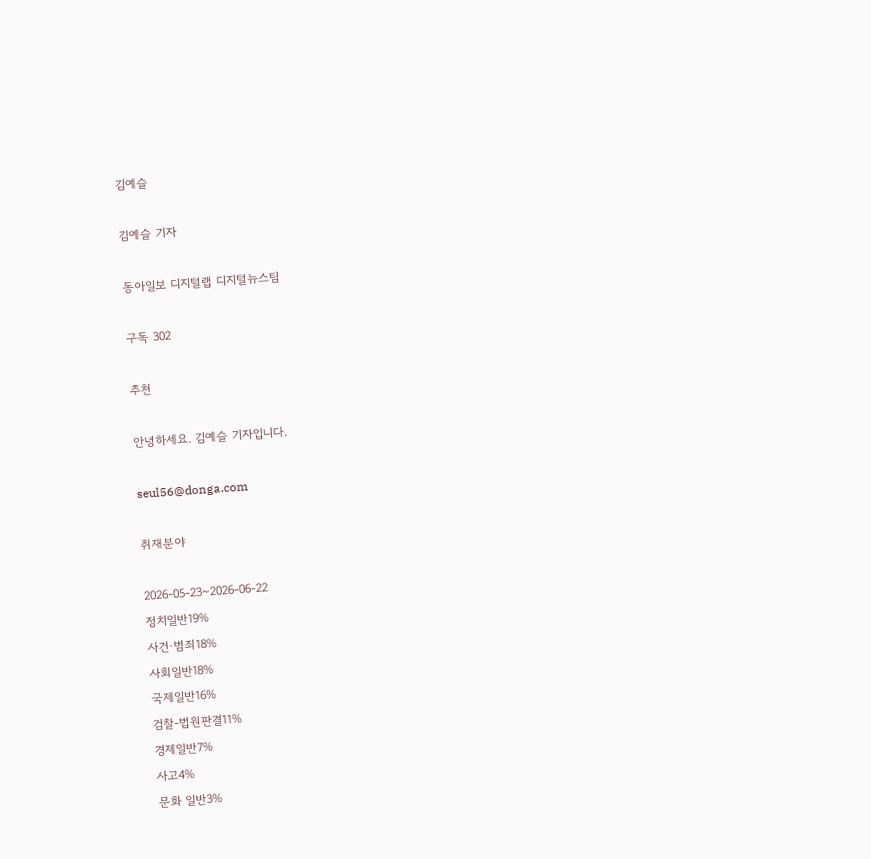김예슬

김예슬 기자

동아일보 디지털랩 디지털뉴스팀

구독 302

추천

안녕하세요. 김예슬 기자입니다.

seul56@donga.com

취재분야

2026-05-23~2026-06-22
정치일반19%
사건·범죄18%
사회일반18%
국제일반16%
검찰-법원판결11%
경제일반7%
사고4%
문화 일반3%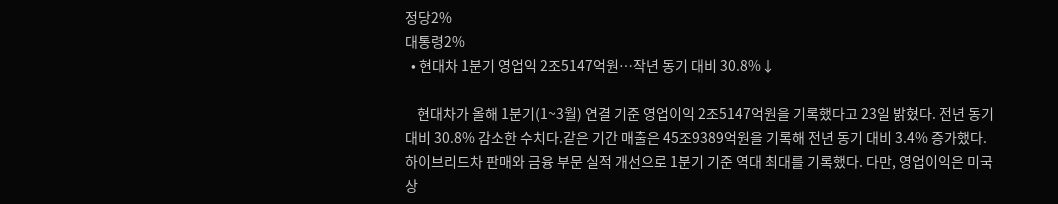정당2%
대통령2%
  • 현대차 1분기 영업익 2조5147억원…작년 동기 대비 30.8%↓

    현대차가 올해 1분기(1~3월) 연결 기준 영업이익 2조5147억원을 기록했다고 23일 밝혔다. 전년 동기 대비 30.8% 감소한 수치다.같은 기간 매출은 45조9389억원을 기록해 전년 동기 대비 3.4% 증가했다. 하이브리드차 판매와 금융 부문 실적 개선으로 1분기 기준 역대 최대를 기록했다. 다만, 영업이익은 미국 상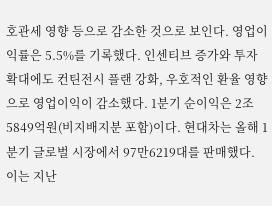호관세 영향 등으로 감소한 것으로 보인다. 영업이익률은 5.5%를 기록했다. 인센티브 증가와 투자 확대에도 컨틴전시 플랜 강화, 우호적인 환율 영향으로 영업이익이 감소했다. 1분기 순이익은 2조5849억원(비지배지분 포함)이다. 현대차는 올해 1분기 글로벌 시장에서 97만6219대를 판매했다. 이는 지난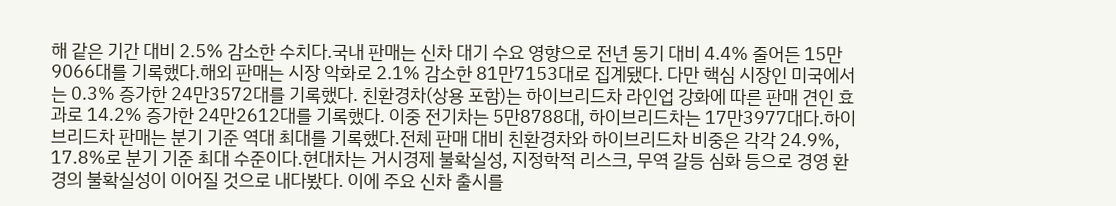해 같은 기간 대비 2.5% 감소한 수치다.국내 판매는 신차 대기 수요 영향으로 전년 동기 대비 4.4% 줄어든 15만9066대를 기록했다.해외 판매는 시장 악화로 2.1% 감소한 81만7153대로 집계됐다. 다만 핵심 시장인 미국에서는 0.3% 증가한 24만3572대를 기록했다. 친환경차(상용 포함)는 하이브리드차 라인업 강화에 따른 판매 견인 효과로 14.2% 증가한 24만2612대를 기록했다. 이중 전기차는 5만8788대, 하이브리드차는 17만3977대다.하이브리드차 판매는 분기 기준 역대 최대를 기록했다.전체 판매 대비 친환경차와 하이브리드차 비중은 각각 24.9%, 17.8%로 분기 기준 최대 수준이다.현대차는 거시경제 불확실성, 지정학적 리스크, 무역 갈등 심화 등으로 경영 환경의 불확실성이 이어질 것으로 내다봤다. 이에 주요 신차 출시를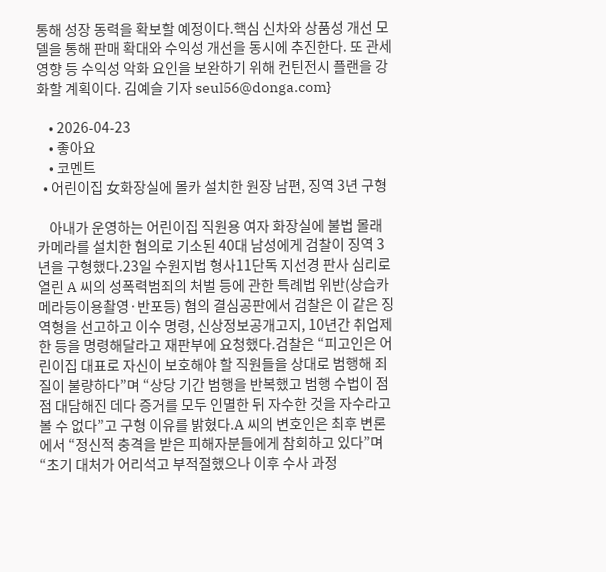통해 성장 동력을 확보할 예정이다.핵심 신차와 상품성 개선 모델을 통해 판매 확대와 수익성 개선을 동시에 추진한다. 또 관세 영향 등 수익성 악화 요인을 보완하기 위해 컨틴전시 플랜을 강화할 계획이다. 김예슬 기자 seul56@donga.com}

    • 2026-04-23
    • 좋아요
    • 코멘트
  • 어린이집 女화장실에 몰카 설치한 원장 남편, 징역 3년 구형

    아내가 운영하는 어린이집 직원용 여자 화장실에 불법 몰래 카메라를 설치한 혐의로 기소된 40대 남성에게 검찰이 징역 3년을 구형했다.23일 수원지법 형사11단독 지선경 판사 심리로 열린 A 씨의 성폭력범죄의 처벌 등에 관한 특례법 위반(상습카메라등이용촬영·반포등) 혐의 결심공판에서 검찰은 이 같은 징역형을 선고하고 이수 명령, 신상정보공개고지, 10년간 취업제한 등을 명령해달라고 재판부에 요청했다.검찰은 “피고인은 어린이집 대표로 자신이 보호해야 할 직원들을 상대로 범행해 죄질이 불량하다”며 “상당 기간 범행을 반복했고 범행 수법이 점점 대담해진 데다 증거를 모두 인멸한 뒤 자수한 것을 자수라고 볼 수 없다”고 구형 이유를 밝혔다.A 씨의 변호인은 최후 변론에서 “정신적 충격을 받은 피해자분들에게 참회하고 있다”며 “초기 대처가 어리석고 부적절했으나 이후 수사 과정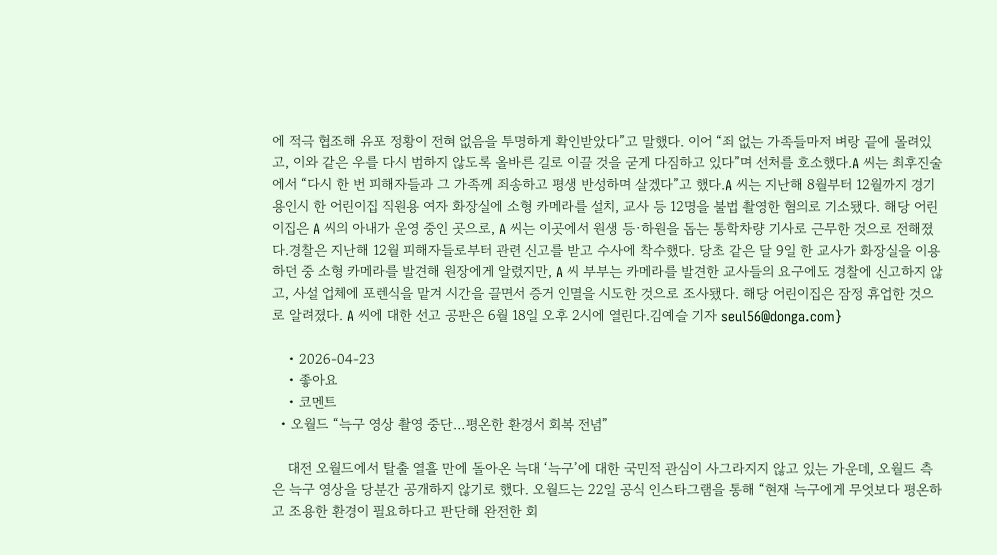에 적극 협조해 유포 정황이 전혀 없음을 투명하게 확인받았다”고 말했다. 이어 “죄 없는 가족들마저 벼랑 끝에 몰려있고, 이와 같은 우를 다시 범하지 않도록 올바른 길로 이끌 것을 굳게 다짐하고 있다”며 선처를 호소했다.A 씨는 최후진술에서 “다시 한 번 피해자들과 그 가족께 죄송하고 평생 반성하며 살겠다”고 했다.A 씨는 지난해 8월부터 12월까지 경기 용인시 한 어린이집 직원용 여자 화장실에 소형 카메라를 설치, 교사 등 12명을 불법 촬영한 혐의로 기소됐다. 해당 어린이집은 A 씨의 아내가 운영 중인 곳으로, A 씨는 이곳에서 원생 등·하원을 돕는 통학차량 기사로 근무한 것으로 전해졌다.경찰은 지난해 12월 피해자들로부터 관련 신고를 받고 수사에 착수했다. 당초 같은 달 9일 한 교사가 화장실을 이용하던 중 소형 카메라를 발견해 원장에게 알렸지만, A 씨 부부는 카메라를 발견한 교사들의 요구에도 경찰에 신고하지 않고, 사설 업체에 포렌식을 맡겨 시간을 끌면서 증거 인멸을 시도한 것으로 조사됐다. 해당 어린이집은 잠정 휴업한 것으로 알려졌다. A 씨에 대한 선고 공판은 6월 18일 오후 2시에 열린다.김예슬 기자 seul56@donga.com}

    • 2026-04-23
    • 좋아요
    • 코멘트
  • 오월드 “늑구 영상 촬영 중단…평온한 환경서 회복 전념”

    대전 오월드에서 탈출 열흘 만에 돌아온 늑대 ‘늑구’에 대한 국민적 관심이 사그라지지 않고 있는 가운데, 오월드 측은 늑구 영상을 당분간 공개하지 않기로 했다. 오월드는 22일 공식 인스타그램을 통해 “현재 늑구에게 무엇보다 평온하고 조용한 환경이 필요하다고 판단해 완전한 회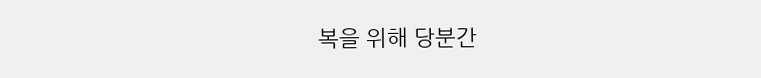복을 위해 당분간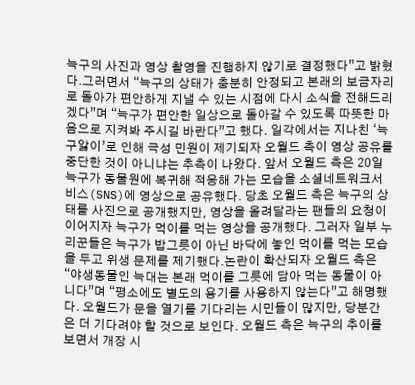늑구의 사진과 영상 촬영을 진행하지 않기로 결정했다”고 밝혔다.그러면서 “늑구의 상태가 충분히 안정되고 본래의 보금자리로 돌아가 편안하게 지낼 수 있는 시점에 다시 소식을 전해드리겠다”며 “늑구가 편안한 일상으로 돌아갈 수 있도록 따뜻한 마음으로 지켜봐 주시길 바란다”고 했다. 일각에서는 지나친 ‘늑구앓이’로 인해 극성 민원이 제기되자 오월드 측이 영상 공유를 중단한 것이 아니냐는 추측이 나왔다. 앞서 오월드 측은 20일 늑구가 동물원에 복귀해 적응해 가는 모습을 소셜네트워크서비스(SNS)에 영상으로 공유했다. 당초 오월드 측은 늑구의 상태를 사진으로 공개했지만, 영상을 올려달라는 팬들의 요청이 이어지자 늑구가 먹이를 먹는 영상을 공개했다. 그러자 일부 누리꾼들은 늑구가 밥그릇이 아닌 바닥에 놓인 먹이를 먹는 모습을 두고 위생 문제를 제기했다.논란이 확산되자 오월드 측은 “야생동물인 늑대는 본래 먹이를 그릇에 담아 먹는 동물이 아니다”며 “평소에도 별도의 용기를 사용하지 않는다”고 해명했다. 오월드가 문을 열기를 기다리는 시민들이 많지만, 당분간은 더 기다려야 할 것으로 보인다. 오월드 측은 늑구의 추이를 보면서 개장 시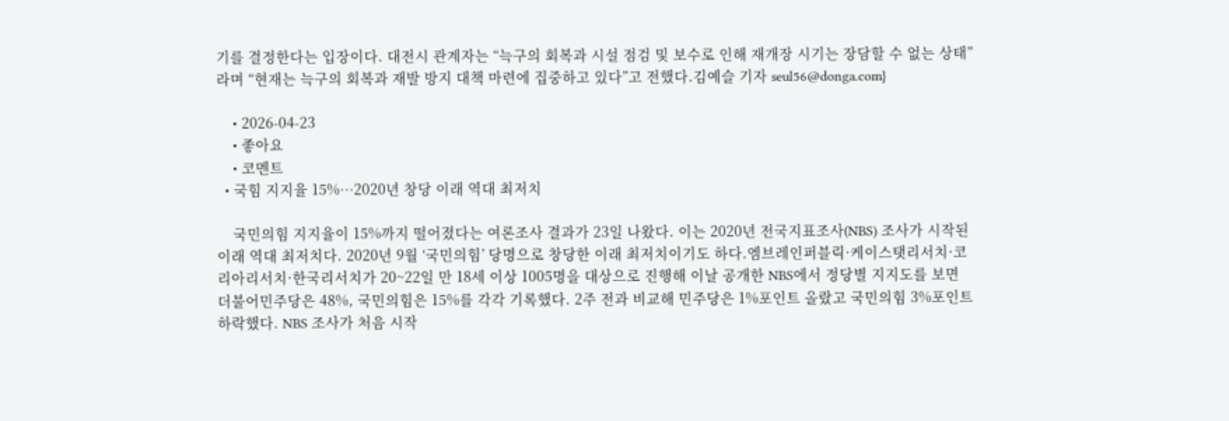기를 결정한다는 입장이다. 대전시 관계자는 “늑구의 회복과 시설 점검 및 보수로 인해 재개장 시기는 장담할 수 없는 상태”라며 “현재는 늑구의 회복과 재발 방지 대책 마련에 집중하고 있다”고 전했다.김예슬 기자 seul56@donga.com}

    • 2026-04-23
    • 좋아요
    • 코멘트
  • 국힘 지지율 15%…2020년 창당 이래 역대 최저치

    국민의힘 지지율이 15%까지 떨어졌다는 여론조사 결과가 23일 나왔다. 이는 2020년 전국지표조사(NBS) 조사가 시작된 이래 역대 최저치다. 2020년 9월 ‘국민의힘’ 당명으로 창당한 이래 최저치이기도 하다.엠브레인퍼블릭·케이스탯리서치·코리아리서치·한국리서치가 20~22일 만 18세 이상 1005명을 대상으로 진행해 이날 공개한 NBS에서 정당별 지지도를 보면 더불어민주당은 48%, 국민의힘은 15%를 각각 기록했다. 2주 전과 비교해 민주당은 1%포인트 올랐고 국민의힘 3%포인트 하락했다. NBS 조사가 처음 시작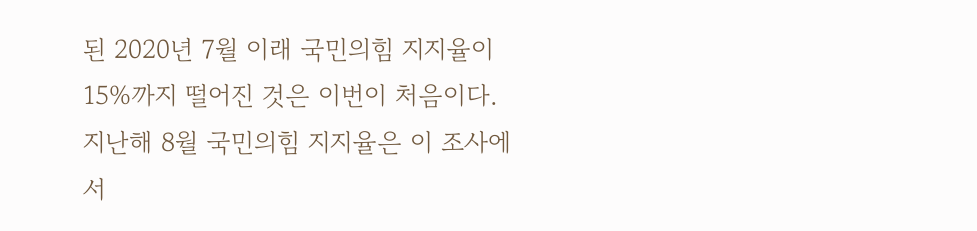된 2020년 7월 이래 국민의힘 지지율이 15%까지 떨어진 것은 이번이 처음이다. 지난해 8월 국민의힘 지지율은 이 조사에서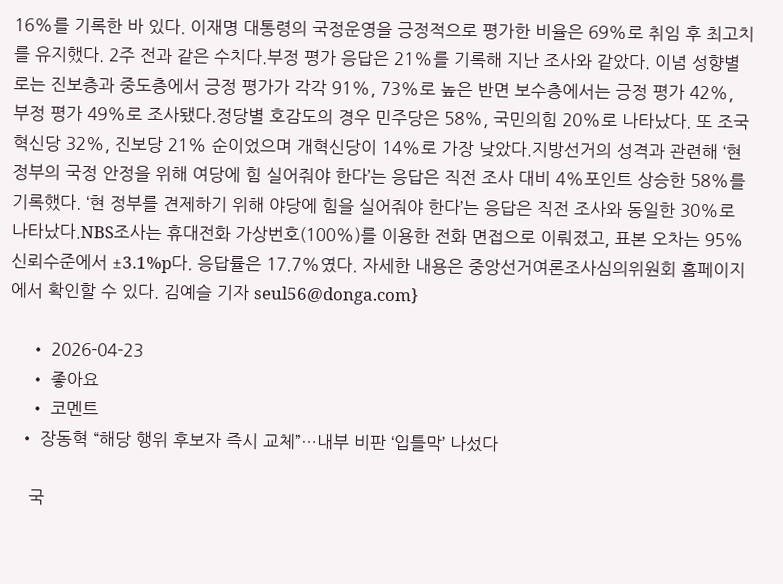16%를 기록한 바 있다. 이재명 대통령의 국정운영을 긍정적으로 평가한 비율은 69%로 취임 후 최고치를 유지했다. 2주 전과 같은 수치다.부정 평가 응답은 21%를 기록해 지난 조사와 같았다. 이념 성향별로는 진보층과 중도층에서 긍정 평가가 각각 91%, 73%로 높은 반면 보수층에서는 긍정 평가 42%, 부정 평가 49%로 조사됐다.정당별 호감도의 경우 민주당은 58%, 국민의힘 20%로 나타났다. 또 조국혁신당 32%, 진보당 21% 순이었으며 개혁신당이 14%로 가장 낮았다.지방선거의 성격과 관련해 ‘현 정부의 국정 안정을 위해 여당에 힘 실어줘야 한다’는 응답은 직전 조사 대비 4%포인트 상승한 58%를 기록했다. ‘현 정부를 견제하기 위해 야당에 힘을 실어줘야 한다’는 응답은 직전 조사와 동일한 30%로 나타났다.NBS조사는 휴대전화 가상번호(100%)를 이용한 전화 면접으로 이뤄졌고, 표본 오차는 95% 신뢰수준에서 ±3.1%p다. 응답률은 17.7%였다. 자세한 내용은 중앙선거여론조사심의위원회 홈페이지에서 확인할 수 있다. 김예슬 기자 seul56@donga.com}

    • 2026-04-23
    • 좋아요
    • 코멘트
  • 장동혁 “해당 행위 후보자 즉시 교체”…내부 비판 ‘입틀막’ 나섰다

    국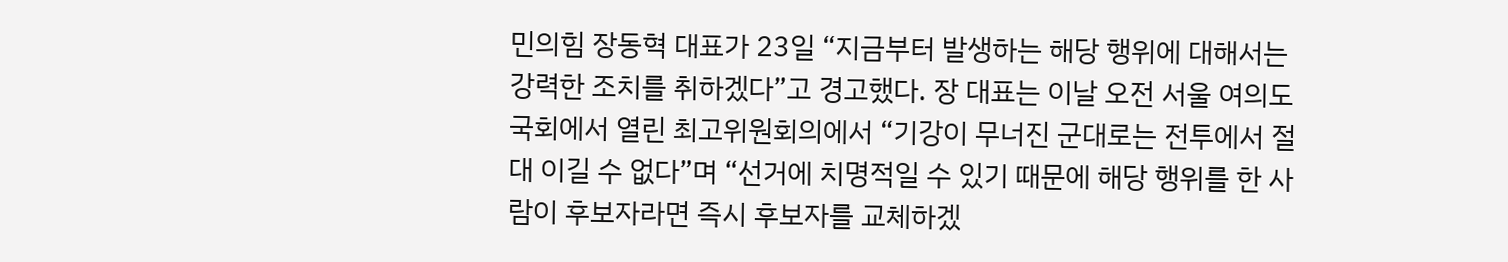민의힘 장동혁 대표가 23일 “지금부터 발생하는 해당 행위에 대해서는 강력한 조치를 취하겠다”고 경고했다. 장 대표는 이날 오전 서울 여의도 국회에서 열린 최고위원회의에서 “기강이 무너진 군대로는 전투에서 절대 이길 수 없다”며 “선거에 치명적일 수 있기 때문에 해당 행위를 한 사람이 후보자라면 즉시 후보자를 교체하겠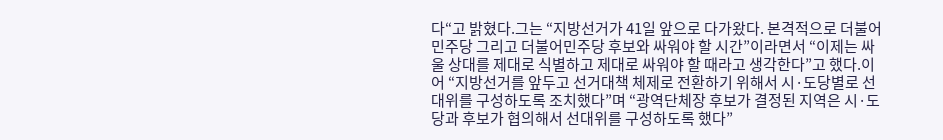다“고 밝혔다.그는 “지방선거가 41일 앞으로 다가왔다. 본격적으로 더불어민주당 그리고 더불어민주당 후보와 싸워야 할 시간”이라면서 “이제는 싸울 상대를 제대로 식별하고 제대로 싸워야 할 때라고 생각한다”고 했다.이어 “지방선거를 앞두고 선거대책 체제로 전환하기 위해서 시·도당별로 선대위를 구성하도록 조치했다”며 “광역단체장 후보가 결정된 지역은 시·도당과 후보가 협의해서 선대위를 구성하도록 했다”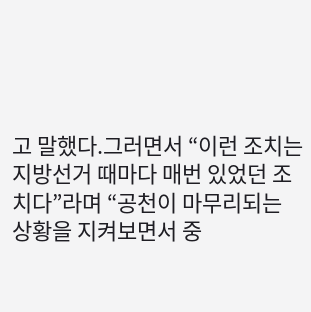고 말했다.그러면서 “이런 조치는 지방선거 때마다 매번 있었던 조치다”라며 “공천이 마무리되는 상황을 지켜보면서 중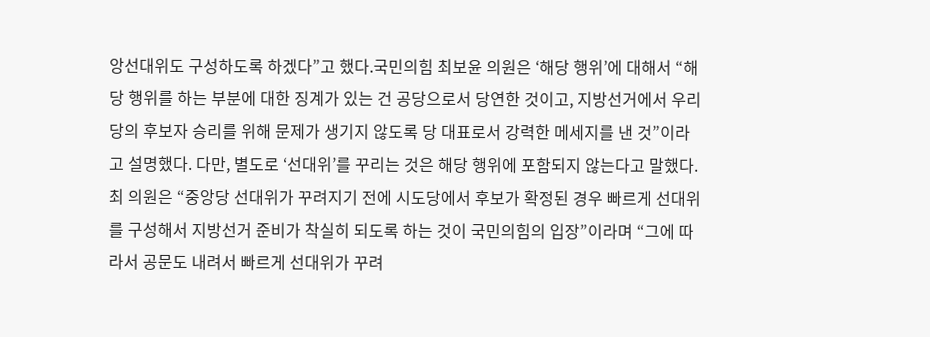앙선대위도 구성하도록 하겠다”고 했다.국민의힘 최보윤 의원은 ‘해당 행위’에 대해서 “해당 행위를 하는 부분에 대한 징계가 있는 건 공당으로서 당연한 것이고, 지방선거에서 우리 당의 후보자 승리를 위해 문제가 생기지 않도록 당 대표로서 강력한 메세지를 낸 것”이라고 설명했다. 다만, 별도로 ‘선대위’를 꾸리는 것은 해당 행위에 포함되지 않는다고 말했다.최 의원은 “중앙당 선대위가 꾸려지기 전에 시도당에서 후보가 확정된 경우 빠르게 선대위를 구성해서 지방선거 준비가 착실히 되도록 하는 것이 국민의힘의 입장”이라며 “그에 따라서 공문도 내려서 빠르게 선대위가 꾸려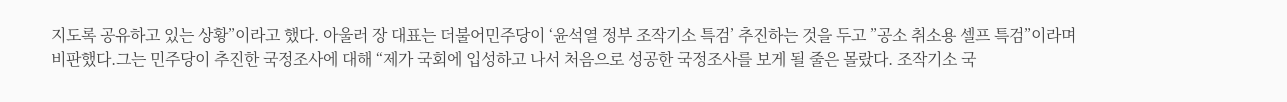지도록 공유하고 있는 상황”이라고 했다. 아울러 장 대표는 더불어민주당이 ‘윤석열 정부 조작기소 특검’ 추진하는 것을 두고 ”공소 취소용 셀프 특검”이라며 비판했다.그는 민주당이 추진한 국정조사에 대해 “제가 국회에 입성하고 나서 처음으로 성공한 국정조사를 보게 될 줄은 몰랐다. 조작기소 국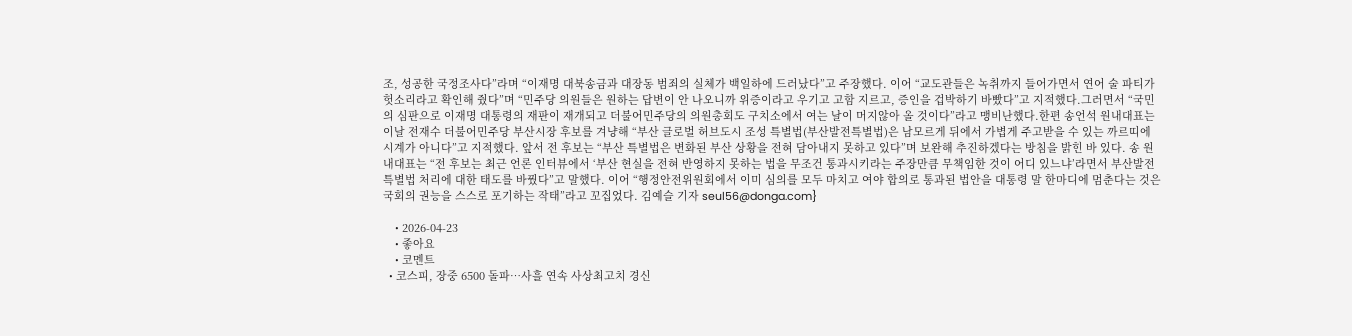조, 성공한 국정조사다”라며 “이재명 대북송금과 대장동 범죄의 실체가 백일하에 드러났다”고 주장했다. 이어 “교도관들은 녹취까지 들어가면서 연어 술 파티가 헛소리라고 확인해 줬다”며 “민주당 의원들은 원하는 답변이 안 나오니까 위증이라고 우기고 고함 지르고, 증인을 겁박하기 바빴다”고 지적했다.그러면서 “국민의 심판으로 이재명 대통령의 재판이 재개되고 더불어민주당의 의원총회도 구치소에서 여는 날이 머지않아 올 것이다”라고 맹비난했다.한편 송언석 원내대표는 이날 전재수 더불어민주당 부산시장 후보를 겨냥해 “부산 글로벌 허브도시 조성 특별법(부산발전특별법)은 남모르게 뒤에서 가볍게 주고받을 수 있는 까르띠에 시계가 아니다”고 지적했다. 앞서 전 후보는 “부산 특별법은 변화된 부산 상황을 전혀 담아내지 못하고 있다”며 보완해 추진하겠다는 방침을 밝힌 바 있다. 송 원내대표는 “전 후보는 최근 언론 인터뷰에서 ‘부산 현실을 전혀 반영하지 못하는 법을 무조건 통과시키라는 주장만큼 무책임한 것이 어디 있느냐’라면서 부산발전특별법 처리에 대한 태도를 바꿨다”고 말했다. 이어 “행정안전위원회에서 이미 심의를 모두 마치고 여야 합의로 통과된 법안을 대통령 말 한마디에 멈춘다는 것은 국회의 권능을 스스로 포기하는 작태”라고 꼬집었다. 김예슬 기자 seul56@donga.com}

    • 2026-04-23
    • 좋아요
    • 코멘트
  • 코스피, 장중 6500 돌파…사흘 연속 사상최고치 경신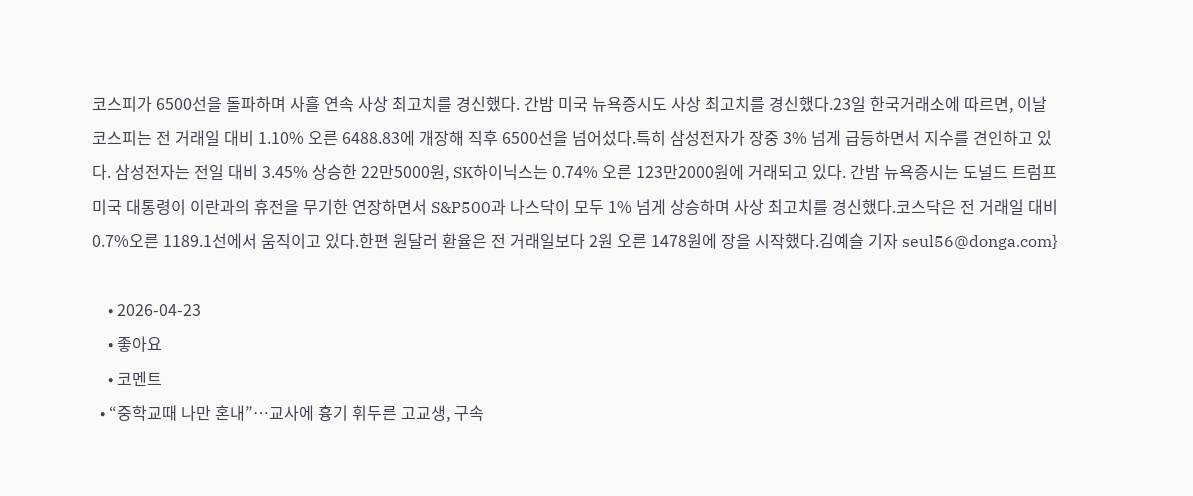코스피가 6500선을 돌파하며 사흘 연속 사상 최고치를 경신했다. 간밤 미국 뉴욕증시도 사상 최고치를 경신했다.23일 한국거래소에 따르면, 이날 코스피는 전 거래일 대비 1.10% 오른 6488.83에 개장해 직후 6500선을 넘어섰다.특히 삼성전자가 장중 3% 넘게 급등하면서 지수를 견인하고 있다. 삼성전자는 전일 대비 3.45% 상승한 22만5000원, SK하이닉스는 0.74% 오른 123만2000원에 거래되고 있다. 간밤 뉴욕증시는 도널드 트럼프 미국 대통령이 이란과의 휴전을 무기한 연장하면서 S&P500과 나스닥이 모두 1% 넘게 상승하며 사상 최고치를 경신했다.코스닥은 전 거래일 대비 0.7%오른 1189.1선에서 움직이고 있다.한편 원달러 환율은 전 거래일보다 2원 오른 1478원에 장을 시작했다.김예슬 기자 seul56@donga.com}

    • 2026-04-23
    • 좋아요
    • 코멘트
  • “중학교때 나만 혼내”…교사에 흉기 휘두른 고교생, 구속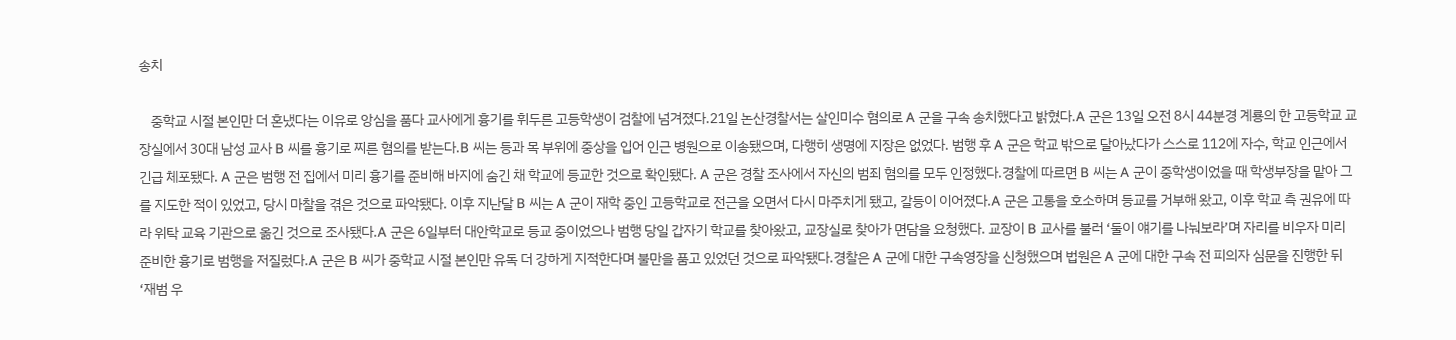송치

    중학교 시절 본인만 더 혼냈다는 이유로 앙심을 품다 교사에게 흉기를 휘두른 고등학생이 검찰에 넘겨졌다.21일 논산경찰서는 살인미수 혐의로 A 군을 구속 송치했다고 밝혔다.A 군은 13일 오전 8시 44분경 계룡의 한 고등학교 교장실에서 30대 남성 교사 B 씨를 흉기로 찌른 혐의를 받는다.B 씨는 등과 목 부위에 중상을 입어 인근 병원으로 이송됐으며, 다행히 생명에 지장은 없었다. 범행 후 A 군은 학교 밖으로 달아났다가 스스로 112에 자수, 학교 인근에서 긴급 체포됐다. A 군은 범행 전 집에서 미리 흉기를 준비해 바지에 숨긴 채 학교에 등교한 것으로 확인됐다. A 군은 경찰 조사에서 자신의 범죄 혐의를 모두 인정했다.경찰에 따르면 B 씨는 A 군이 중학생이었을 때 학생부장을 맡아 그를 지도한 적이 있었고, 당시 마찰을 겪은 것으로 파악됐다. 이후 지난달 B 씨는 A 군이 재학 중인 고등학교로 전근을 오면서 다시 마주치게 됐고, 갈등이 이어졌다.A 군은 고통을 호소하며 등교를 거부해 왔고, 이후 학교 측 권유에 따라 위탁 교육 기관으로 옮긴 것으로 조사됐다.A 군은 6일부터 대안학교로 등교 중이었으나 범행 당일 갑자기 학교를 찾아왔고, 교장실로 찾아가 면담을 요청했다. 교장이 B 교사를 불러 ‘둘이 얘기를 나눠보라’며 자리를 비우자 미리 준비한 흉기로 범행을 저질렀다.A 군은 B 씨가 중학교 시절 본인만 유독 더 강하게 지적한다며 불만을 품고 있었던 것으로 파악됐다.경찰은 A 군에 대한 구속영장을 신청했으며 법원은 A 군에 대한 구속 전 피의자 심문을 진행한 뒤 ‘재범 우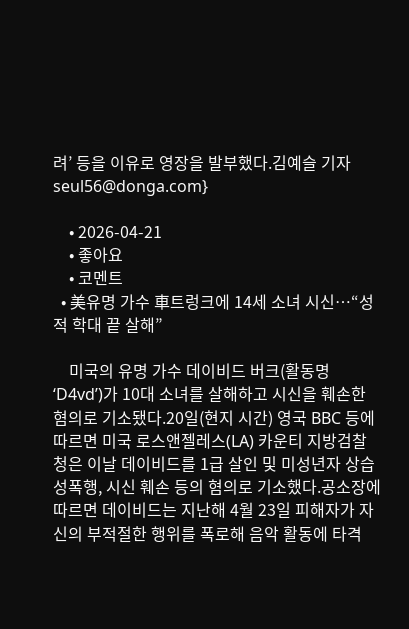려’ 등을 이유로 영장을 발부했다.김예슬 기자 seul56@donga.com}

    • 2026-04-21
    • 좋아요
    • 코멘트
  • 美유명 가수 車트렁크에 14세 소녀 시신…“성적 학대 끝 살해”

    미국의 유명 가수 데이비드 버크(활동명 ‘D4vd’)가 10대 소녀를 살해하고 시신을 훼손한 혐의로 기소됐다.20일(현지 시간) 영국 BBC 등에 따르면 미국 로스앤젤레스(LA) 카운티 지방검찰청은 이날 데이비드를 1급 살인 및 미성년자 상습 성폭행, 시신 훼손 등의 혐의로 기소했다.공소장에 따르면 데이비드는 지난해 4월 23일 피해자가 자신의 부적절한 행위를 폭로해 음악 활동에 타격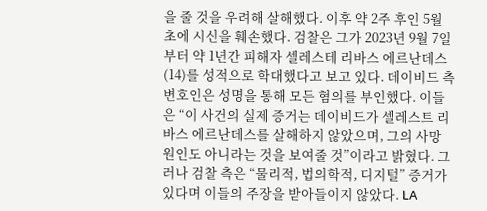을 줄 것을 우려해 살해했다. 이후 약 2주 후인 5월 초에 시신을 훼손했다. 검찰은 그가 2023년 9월 7일부터 약 1년간 피해자 셀레스테 리바스 에르난데스(14)를 성적으로 학대했다고 보고 있다. 데이비드 측 변호인은 성명을 통해 모든 혐의를 부인했다. 이들은 “이 사건의 실제 증거는 데이비드가 셀레스트 리바스 에르난데스를 살해하지 않았으며, 그의 사망 원인도 아니라는 것을 보여줄 것”이라고 밝혔다. 그러나 검찰 측은 “물리적, 법의학적, 디지털” 증거가 있다며 이들의 주장을 받아들이지 않았다. LA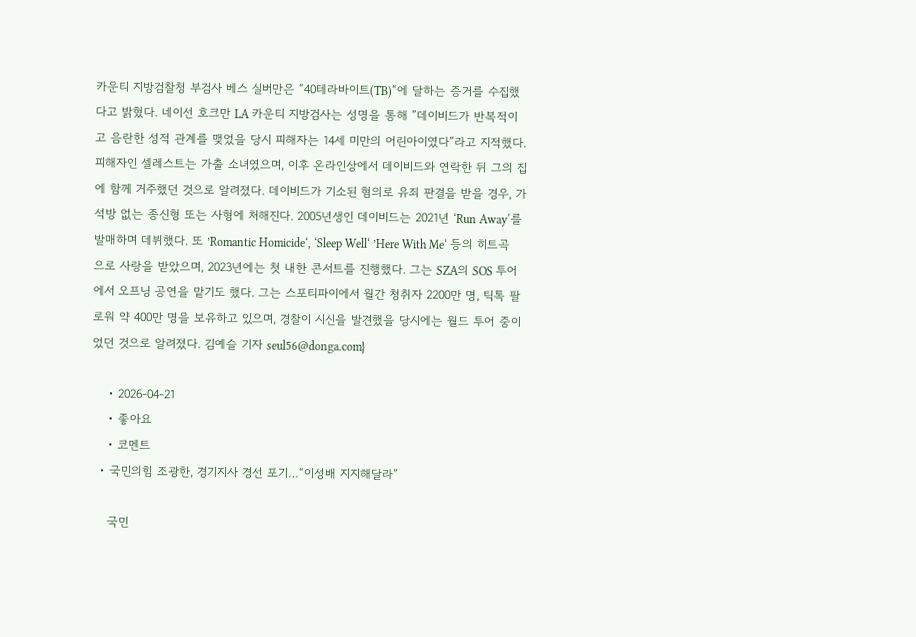카운티 지방검찰청 부검사 베스 실버만은 “40테라바이트(TB)“에 달하는 증거를 수집했다고 밝혔다. 네이선 호크만 LA 카운티 지방검사는 성명을 통해 ”데이비드가 반복적이고 음란한 성적 관계를 맺었을 당시 피해자는 14세 미만의 어린아이였다”라고 지적했다.피해자인 셀레스트는 가출 소녀였으며, 이후 온라인상에서 데이비드와 연락한 뒤 그의 집에 함께 거주했던 것으로 알려졌다. 데이비드가 기소된 혐의로 유죄 판결을 받을 경우, 가석방 없는 종신형 또는 사형에 처해진다. 2005년생인 데이비드는 2021년 ‘Run Away‘를 발매하며 데뷔했다. 또 ’Romantic Homicide‘, ‘Sleep Well‘ ’Here With Me‘ 등의 히트곡으로 사랑을 받았으며, 2023년에는 첫 내한 콘서트를 진행했다. 그는 SZA의 SOS 투어에서 오프닝 공연을 맡기도 했다. 그는 스포티파이에서 월간 청취자 2200만 명, 틱톡 팔로워 약 400만 명을 보유하고 있으며, 경찰이 시신을 발견했을 당시에는 월드 투어 중이었던 것으로 알려졌다. 김예슬 기자 seul56@donga.com}

    • 2026-04-21
    • 좋아요
    • 코멘트
  • 국민의힘 조광한, 경기지사 경선 포기…“이성배 지지해달라”

    국민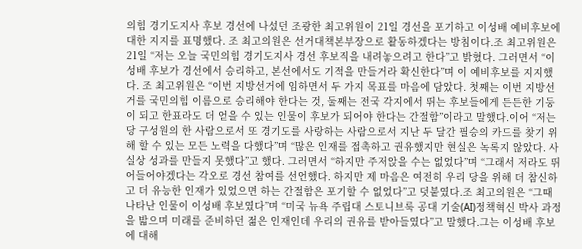의힘 경기도지사 후보 경선에 나섰던 조광한 최고위원이 21일 경선을 포기하고 이성배 예비후보에 대한 지지를 표명했다. 조 최고의원은 선거대책본부장으로 활동하겠다는 방침이다.조 최고위원은 21일 “저는 오늘 국민의힘 경기도지사 경선 후보직을 내려놓으려고 한다”고 밝혔다. 그러면서 “이성배 후보가 경선에서 승리하고, 본선에서도 기적을 만들거라 확신한다”며 이 예비후보를 지지했다. 조 최고위원은 “이번 지방선거에 임하면서 두 가지 목표를 마음에 담았다. 첫째는 이번 지방선거를 국민의힘 이름으로 승리해야 한다는 것, 둘째는 전국 각지에서 뛰는 후보들에게 든든한 기둥이 되고 한표라도 더 얻을 수 있는 인물이 후보가 되어야 한다는 간절함”이라고 말했다.이어 “저는 당 구성원의 한 사람으로서 또 경기도를 사랑하는 사람으로서 지난 두 달간 필승의 카드를 찾기 위해 할 수 있는 모든 노력을 다했다”며 “많은 인재를 접촉하고 권유했지만 현실은 녹록지 않았다. 사실상 성과를 만들지 못했다”고 했다. 그러면서 “하지만 주저앉을 수는 없었다”며 “그래서 저라도 뛰어들어야겠다는 각오로 경선 참여를 선언했다. 하지만 제 마음은 여전히 우리 당을 위해 더 참신하고 더 유능한 인재가 있었으면 하는 간절함은 포기할 수 없었다”고 덧붙였다.조 최고의원은 “그때 나타난 인물이 이성배 후보였다”며 “미국 뉴욕 주립대 스토니브룩 공대 기술(AI)정책혁신 박사 과정을 밟으며 미래를 준비하던 젊은 인재인데 우리의 권유를 받아들였다”고 말했다.그는 이성배 후보에 대해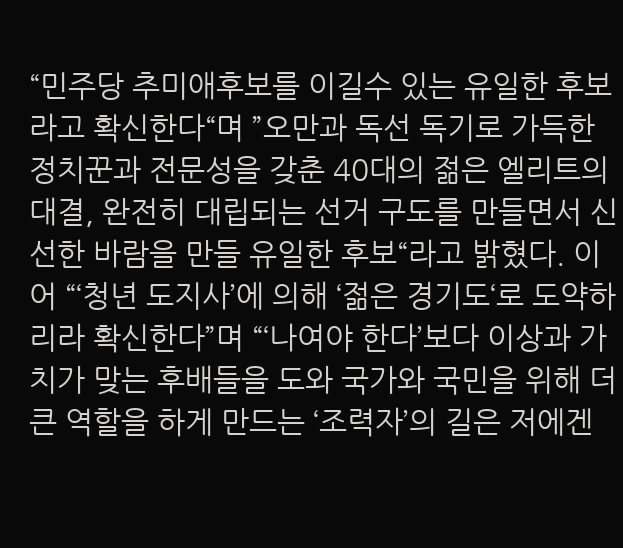“민주당 추미애후보를 이길수 있는 유일한 후보라고 확신한다“며 ”오만과 독선 독기로 가득한 정치꾼과 전문성을 갖춘 40대의 젊은 엘리트의 대결, 완전히 대립되는 선거 구도를 만들면서 신선한 바람을 만들 유일한 후보“라고 밝혔다. 이어 “‘청년 도지사’에 의해 ‘젊은 경기도‘로 도약하리라 확신한다”며 “‘나여야 한다’보다 이상과 가치가 맞는 후배들을 도와 국가와 국민을 위해 더 큰 역할을 하게 만드는 ‘조력자’의 길은 저에겐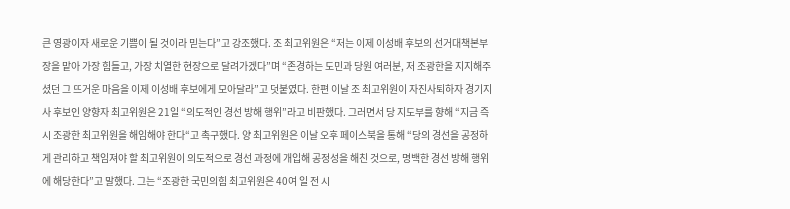큰 영광이자 새로운 기쁨이 될 것이라 믿는다”고 강조했다. 조 최고위원은 “저는 이제 이성배 후보의 선거대책본부장을 맡아 가장 힘들고, 가장 치열한 현장으로 달려가겠다”며 “존경하는 도민과 당원 여러분, 저 조광한을 지지해주셨던 그 뜨거운 마음을 이제 이성배 후보에게 모아달라”고 덧붙였다. 한편 이날 조 최고위원이 자진사퇴하자 경기지사 후보인 양향자 최고위원은 21일 “의도적인 경선 방해 행위”라고 비판했다. 그러면서 당 지도부를 향해 “지금 즉시 조광한 최고위원을 해임해야 한다“고 촉구했다. 양 최고위원은 이날 오후 페이스북을 통해 “당의 경선을 공정하게 관리하고 책임져야 할 최고위원이 의도적으로 경선 과정에 개입해 공정성을 해친 것으로, 명백한 경선 방해 행위에 해당한다”고 말했다. 그는 “조광한 국민의힘 최고위원은 40여 일 전 시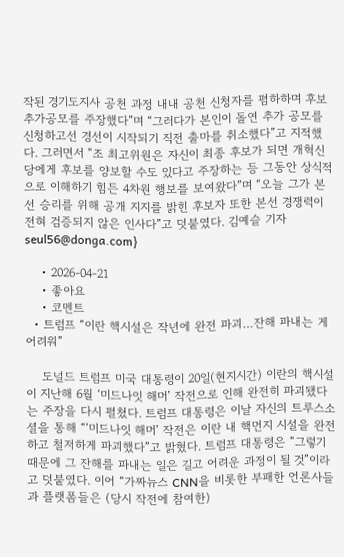작된 경기도지사 공천 과정 내내 공천 신청자를 폄하하며 후보 추가공모를 주장했다”며 “그러다가 본인이 돌연 추가 공모를 신청하고선 경선이 시작되기 직전 출마를 취소했다”고 지적했다. 그러면서 “조 최고위원은 자신이 최종 후보가 되면 개혁신당에게 후보를 양보할 수도 있다고 주장하는 등 그동안 상식적으로 이해하기 힘든 4차원 행보를 보여왔다”며 “오늘 그가 본선 승리를 위해 공개 지지를 밝힌 후보자 또한 본선 경쟁력이 전혀 검증되지 않은 인사다”고 덧붙였다. 김예슬 기자 seul56@donga.com}

    • 2026-04-21
    • 좋아요
    • 코멘트
  • 트럼프 “이란 핵시설은 작년에 완전 파괴…잔해 파내는 게 어려워”

    도널드 트럼프 미국 대통령이 20일(현지시간) 이란의 핵시설이 지난해 6월 ‘미드나잇 해머’ 작전으로 인해 완전히 파괴됐다는 주장을 다시 펼쳤다. 트럼프 대통령은 이날 자신의 트루스소셜을 통해 “‘미드나잇 해머’ 작전은 이란 내 핵먼지 시설을 완전하고 철저하게 파괴했다”고 밝혔다. 트럼프 대통령은 “그렇기 때문에 그 잔해를 파내는 일은 길고 어려운 과정이 될 것”이라고 덧붙였다. 이어 “가짜뉴스 CNN을 비롯한 부패한 언론사들과 플랫폼들은 (당시 작전에 참여한)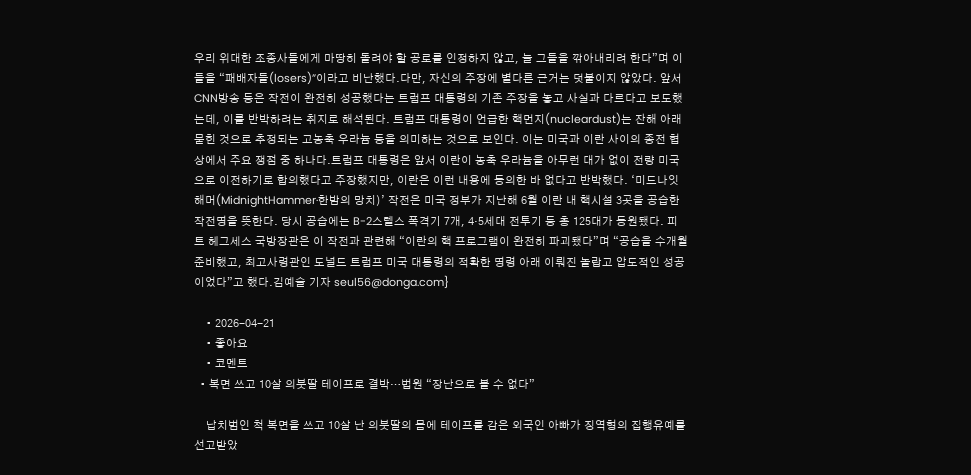우리 위대한 조종사들에게 마땅히 돌려야 할 공로를 인정하지 않고, 늘 그들을 깎아내리려 한다”며 이들을 “패배자들(losers)”이라고 비난했다.다만, 자신의 주장에 별다른 근거는 덧붙이지 않았다. 앞서 CNN방송 등은 작전이 완전히 성공했다는 트럼프 대통령의 기존 주장을 놓고 사실과 다르다고 보도했는데, 이를 반박하려는 취지로 해석된다. 트럼프 대통령이 언급한 핵먼지(nucleardust)는 잔해 아래 묻힌 것으로 추정되는 고농축 우라늄 등을 의미하는 것으로 보인다. 이는 미국과 이란 사이의 종전 협상에서 주요 쟁점 중 하나다.트럼프 대통령은 앞서 이란이 농축 우라늄을 아무런 대가 없이 전량 미국으로 이전하기로 합의했다고 주장했지만, 이란은 이런 내용에 동의한 바 없다고 반박했다. ‘미드나잇 해머(MidnightHammer·한밤의 망치)’ 작전은 미국 정부가 지난해 6월 이란 내 핵시설 3곳을 공습한 작전명을 뜻한다. 당시 공습에는 B-2스텔스 폭격기 7개, 4·5세대 전투기 등 총 125대가 동원됐다. 피트 헤그세스 국방장관은 이 작전과 관련해 “이란의 핵 프로그램이 완전히 파괴됐다”며 “공습을 수개월 준비했고, 최고사령관인 도널드 트럼프 미국 대통령의 적확한 명령 아래 이뤄진 놀랍고 압도적인 성공이었다”고 했다.김예슬 기자 seul56@donga.com}

    • 2026-04-21
    • 좋아요
    • 코멘트
  • 복면 쓰고 10살 의붓딸 테이프로 결박…법원 “장난으로 볼 수 없다”

    납치범인 척 복면을 쓰고 10살 난 의붓딸의 몸에 테이프를 감은 외국인 아빠가 징역형의 집행유예를 선고받았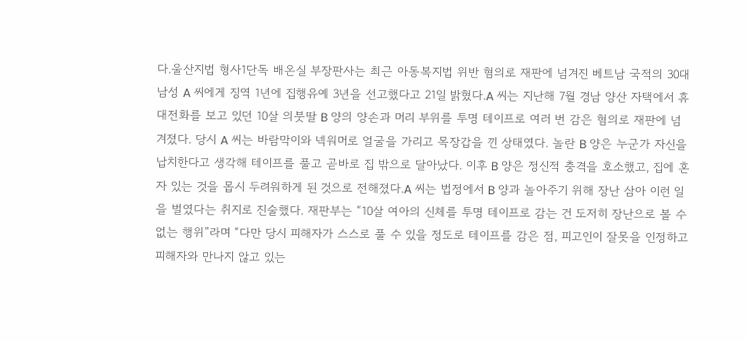다.울산지법 형사1단독 배온실 부장판사는 최근 아동복지법 위반 혐의로 재판에 넘겨진 베트남 국적의 30대 남성 A 씨에게 징역 1년에 집행유예 3년을 선고했다고 21일 밝혔다.A 씨는 지난해 7월 경남 양산 자택에서 휴대전화를 보고 있던 10살 의붓딸 B 양의 양손과 머리 부위를 투명 테이프로 여러 번 감은 혐의로 재판에 넘겨졌다. 당시 A 씨는 바람막이와 넥워머로 얼굴을 가리고 목장갑을 낀 상태였다. 놀란 B 양은 누군가 자신을 납치한다고 생각해 테이프를 풀고 곧바로 집 밖으로 달아났다. 이후 B 양은 정신적 충격을 호소했고, 집에 혼자 있는 것을 몹시 두려워하게 된 것으로 전해졌다.A 씨는 법정에서 B 양과 놀아주기 위해 장난 삼아 이런 일을 벌였다는 취지로 진술했다. 재판부는 “10살 여아의 신체를 투명 테이프로 감는 건 도저히 장난으로 볼 수 없는 행위”라며 “다만 당시 피해자가 스스로 풀 수 있을 정도로 테이프를 감은 점, 피고인이 잘못을 인정하고 피해자와 만나지 않고 있는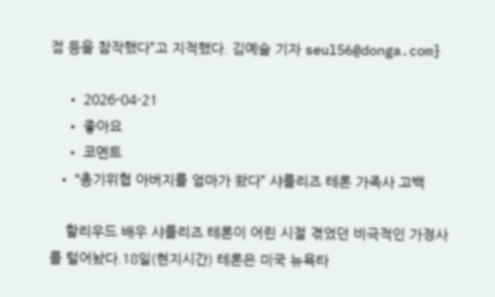점 등을 참작했다”고 지적했다. 김예슬 기자 seul56@donga.com}

    • 2026-04-21
    • 좋아요
    • 코멘트
  • “총기위협 아버지를 엄마가 쐈다” 샤를리즈 테론 가족사 고백

    할리우드 배우 샤를리즈 테론이 어린 시절 겪었던 비극적인 가정사를 털어놨다.18일(현지시간) 테론은 미국 뉴욕타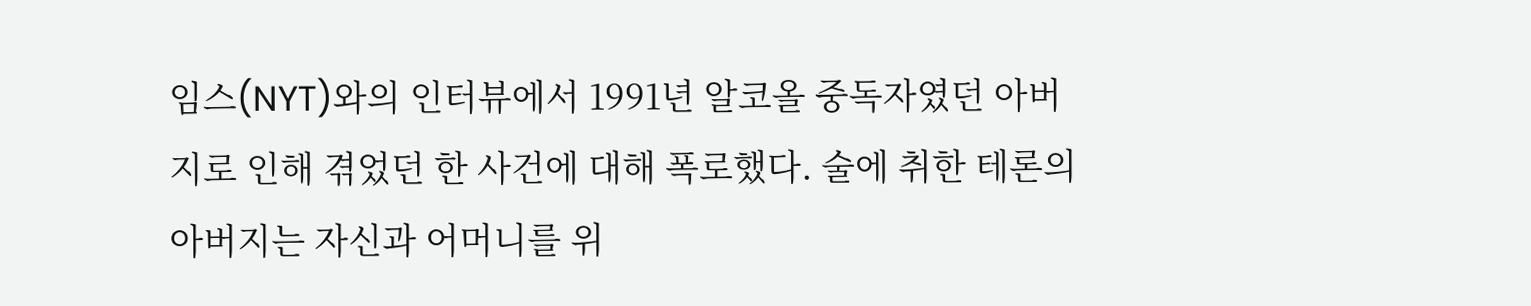임스(NYT)와의 인터뷰에서 1991년 알코올 중독자였던 아버지로 인해 겪었던 한 사건에 대해 폭로했다. 술에 취한 테론의 아버지는 자신과 어머니를 위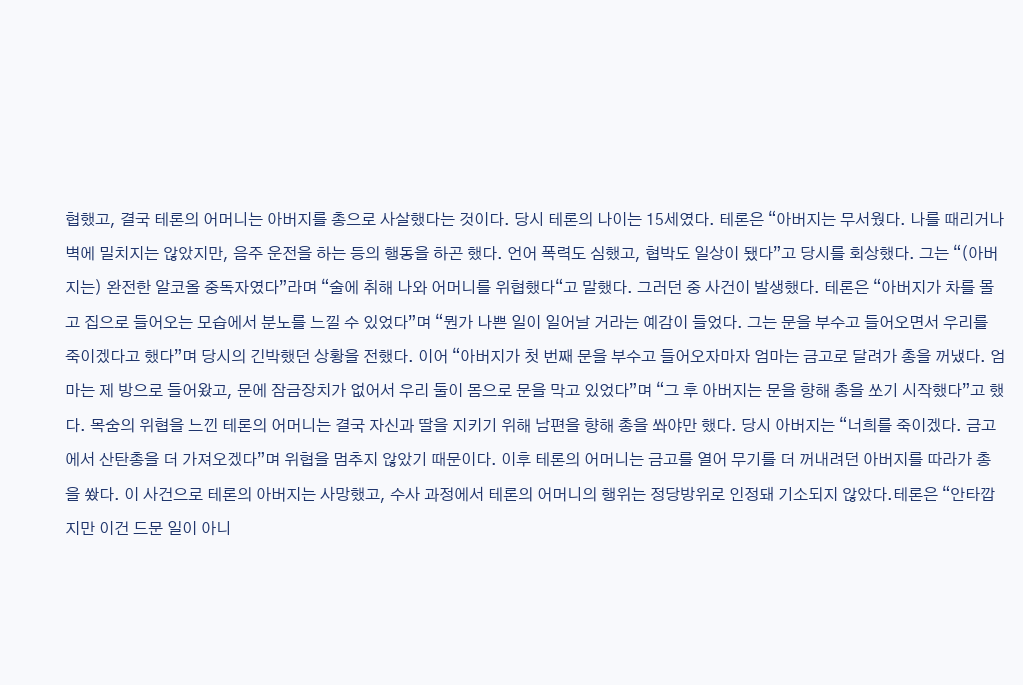협했고, 결국 테론의 어머니는 아버지를 총으로 사살했다는 것이다. 당시 테론의 나이는 15세였다. 테론은 “아버지는 무서웠다. 나를 때리거나 벽에 밀치지는 않았지만, 음주 운전을 하는 등의 행동을 하곤 했다. 언어 폭력도 심했고, 협박도 일상이 됐다”고 당시를 회상했다. 그는 “(아버지는) 완전한 알코올 중독자였다”라며 “술에 취해 나와 어머니를 위협했다“고 말했다. 그러던 중 사건이 발생했다. 테론은 “아버지가 차를 몰고 집으로 들어오는 모습에서 분노를 느낄 수 있었다”며 “뭔가 나쁜 일이 일어날 거라는 예감이 들었다. 그는 문을 부수고 들어오면서 우리를 죽이겠다고 했다”며 당시의 긴박했던 상황을 전했다. 이어 “아버지가 첫 번째 문을 부수고 들어오자마자 엄마는 금고로 달려가 총을 꺼냈다. 엄마는 제 방으로 들어왔고, 문에 잠금장치가 없어서 우리 둘이 몸으로 문을 막고 있었다”며 “그 후 아버지는 문을 향해 총을 쏘기 시작했다”고 했다. 목숨의 위협을 느낀 테론의 어머니는 결국 자신과 딸을 지키기 위해 남편을 향해 총을 쏴야만 했다. 당시 아버지는 “너희를 죽이겠다. 금고에서 산탄총을 더 가져오겠다”며 위협을 멈추지 않았기 때문이다. 이후 테론의 어머니는 금고를 열어 무기를 더 꺼내려던 아버지를 따라가 총을 쐈다. 이 사건으로 테론의 아버지는 사망했고, 수사 과정에서 테론의 어머니의 행위는 정당방위로 인정돼 기소되지 않았다.테론은 “안타깝지만 이건 드문 일이 아니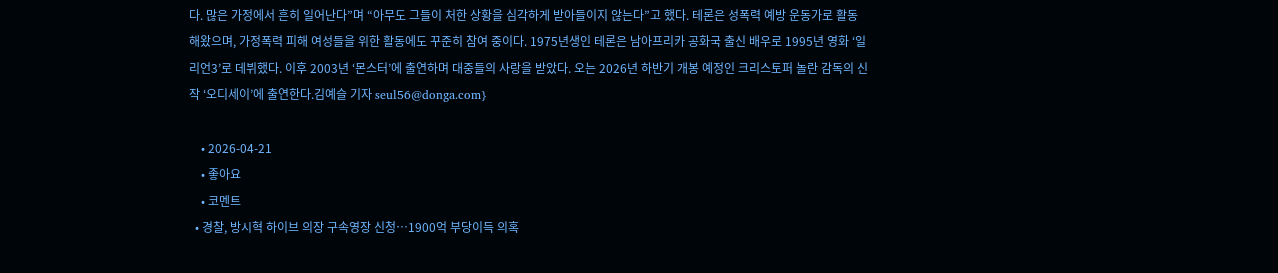다. 많은 가정에서 흔히 일어난다”며 “아무도 그들이 처한 상황을 심각하게 받아들이지 않는다”고 했다. 테론은 성폭력 예방 운동가로 활동해왔으며, 가정폭력 피해 여성들을 위한 활동에도 꾸준히 참여 중이다. 1975년생인 테론은 남아프리카 공화국 출신 배우로 1995년 영화 ‘일리언3’로 데뷔했다. 이후 2003년 ‘몬스터’에 출연하며 대중들의 사랑을 받았다. 오는 2026년 하반기 개봉 예정인 크리스토퍼 놀란 감독의 신작 ‘오디세이’에 출연한다.김예슬 기자 seul56@donga.com}

    • 2026-04-21
    • 좋아요
    • 코멘트
  • 경찰, 방시혁 하이브 의장 구속영장 신청…1900억 부당이득 의혹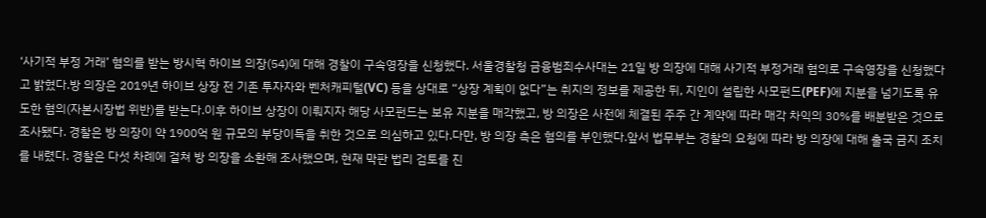‘사기적 부정 거래’ 혐의를 받는 방시혁 하이브 의장(54)에 대해 경찰이 구속영장을 신청했다. 서울경찰청 금융범죄수사대는 21일 방 의장에 대해 사기적 부정거래 혐의로 구속영장을 신청했다고 밝혔다.방 의장은 2019년 하이브 상장 전 기존 투자자와 벤처캐피털(VC) 등을 상대로 “상장 계획이 없다”는 취지의 정보를 제공한 뒤, 지인이 설립한 사모펀드(PEF)에 지분을 넘기도록 유도한 혐의(자본시장법 위반)를 받는다.이후 하이브 상장이 이뤄지자 해당 사모펀드는 보유 지분을 매각했고, 방 의장은 사전에 체결된 주주 간 계약에 따라 매각 차익의 30%를 배분받은 것으로 조사됐다. 경찰은 방 의장이 약 1900억 원 규모의 부당이득을 취한 것으로 의심하고 있다.다만, 방 의장 측은 혐의를 부인했다.앞서 법무부는 경찰의 요청에 따라 방 의장에 대해 출국 금지 조치를 내렸다. 경찰은 다섯 차례에 걸쳐 방 의장을 소환해 조사했으며, 현재 막판 법리 검토를 진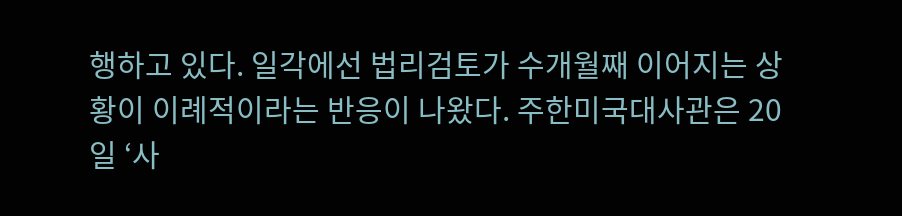행하고 있다. 일각에선 법리검토가 수개월째 이어지는 상황이 이례적이라는 반응이 나왔다. 주한미국대사관은 20일 ‘사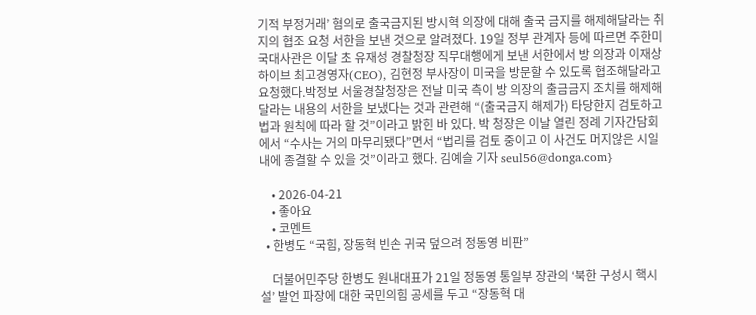기적 부정거래’ 혐의로 출국금지된 방시혁 의장에 대해 출국 금지를 해제해달라는 취지의 협조 요청 서한을 보낸 것으로 알려졌다. 19일 정부 관계자 등에 따르면 주한미국대사관은 이달 초 유재성 경찰청장 직무대행에게 보낸 서한에서 방 의장과 이재상 하이브 최고경영자(CEO), 김현정 부사장이 미국을 방문할 수 있도록 협조해달라고 요청했다.박정보 서울경찰청장은 전날 미국 측이 방 의장의 출금금지 조치를 해제해 달라는 내용의 서한을 보냈다는 것과 관련해 “(출국금지 해제가) 타당한지 검토하고 법과 원칙에 따라 할 것”이라고 밝힌 바 있다. 박 청장은 이날 열린 정례 기자간담회에서 “수사는 거의 마무리됐다”면서 “법리를 검토 중이고 이 사건도 머지않은 시일 내에 종결할 수 있을 것”이라고 했다. 김예슬 기자 seul56@donga.com}

    • 2026-04-21
    • 좋아요
    • 코멘트
  • 한병도 “국힘, 장동혁 빈손 귀국 덮으려 정동영 비판”

    더불어민주당 한병도 원내대표가 21일 정동영 통일부 장관의 ‘북한 구성시 핵시설’ 발언 파장에 대한 국민의힘 공세를 두고 “장동혁 대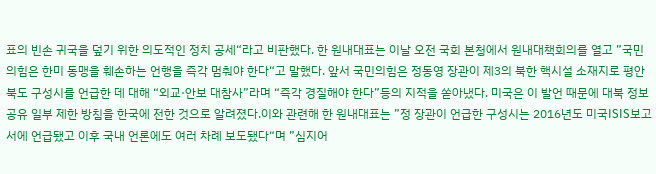표의 빈손 귀국을 덮기 위한 의도적인 정치 공세“라고 비판했다. 한 원내대표는 이날 오전 국회 본청에서 원내대책회의를 열고 ”국민의힘은 한미 동맹을 훼손하는 언행을 즉각 멈춰야 한다“고 말했다. 앞서 국민의힘은 정동영 장관이 제3의 북한 핵시설 소재지로 평안북도 구성시를 언급한 데 대해 “외교·안보 대참사”라며 “즉각 경질해야 한다”등의 지적을 쏟아냈다. 미국은 이 발언 때문에 대북 정보 공유 일부 제한 방침을 한국에 전한 것으로 알려졌다.이와 관련해 한 원내대표는 ”정 장관이 언급한 구성시는 2016년도 미국ISIS보고서에 언급됐고 이후 국내 언론에도 여러 차례 보도됐다“며 ”심지어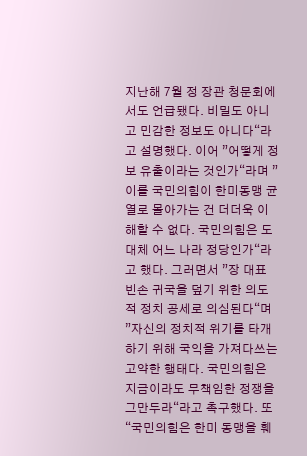지난해 7월 정 장관 청문회에서도 언급됐다. 비밀도 아니고 민감한 정보도 아니다“라고 설명했다. 이어 ”어떻게 정보 유출이라는 것인가“라며 ”이를 국민의힘이 한미동맹 균열로 몰아가는 건 더더욱 이해할 수 없다. 국민의힘은 도대체 어느 나라 정당인가“라고 했다. 그러면서 ”장 대표 빈손 귀국을 덮기 위한 의도적 정치 공세로 의심된다“며 ”자신의 정치적 위기를 타개하기 위해 국익을 가져다쓰는 고약한 행태다. 국민의힘은 지금이라도 무책임한 정쟁을 그만두라“라고 촉구했다. 또 “국민의힘은 한미 동맹을 훼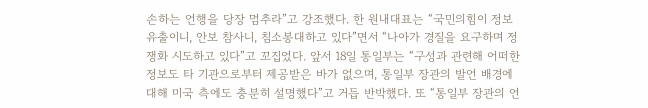손하는 언행을 당장 멈추라”고 강조했다. 한 원내대표는 “국민의힘이 정보 유출이니, 안보 참사니, 침소봉대하고 있다”면서 “나아가 경질을 요구하며 정쟁화 시도하고 있다”고 꼬집었다. 앞서 18일 통일부는 “구성과 관련해 어떠한 정보도 타 기관으로부터 제공받은 바가 없으며, 통일부 장관의 발언 배경에 대해 미국 측에도 충분히 설명했다”고 거듭 반박했다. 또 “통일부 장관의 언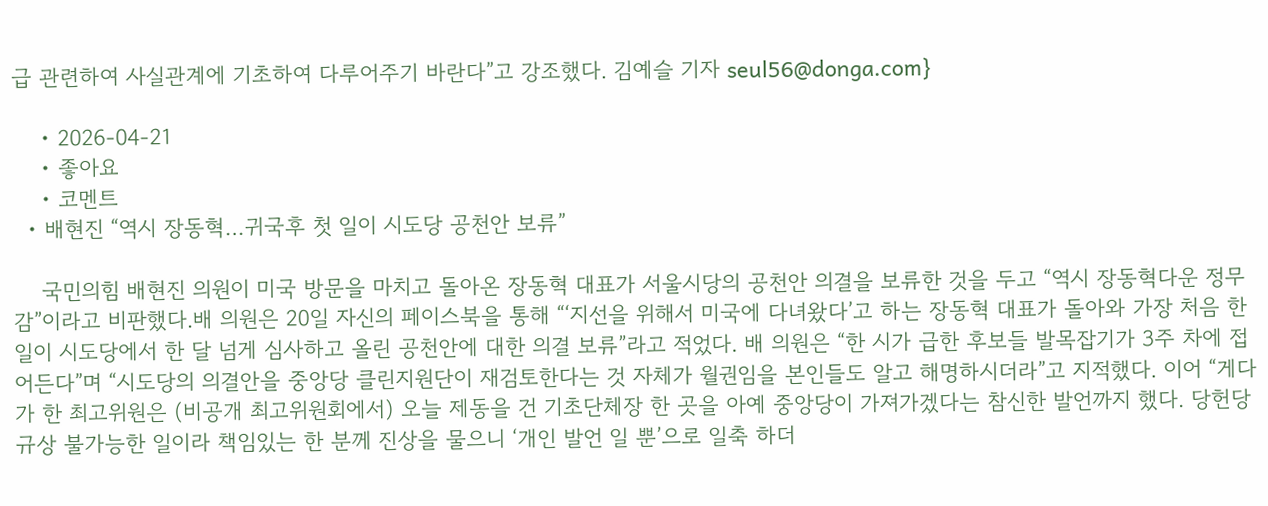급 관련하여 사실관계에 기초하여 다루어주기 바란다”고 강조했다. 김예슬 기자 seul56@donga.com}

    • 2026-04-21
    • 좋아요
    • 코멘트
  • 배현진 “역시 장동혁…귀국후 첫 일이 시도당 공천안 보류”

    국민의힘 배현진 의원이 미국 방문을 마치고 돌아온 장동혁 대표가 서울시당의 공천안 의결을 보류한 것을 두고 “역시 장동혁다운 정무감”이라고 비판했다.배 의원은 20일 자신의 페이스북을 통해 “‘지선을 위해서 미국에 다녀왔다’고 하는 장동혁 대표가 돌아와 가장 처음 한 일이 시도당에서 한 달 넘게 심사하고 올린 공천안에 대한 의결 보류”라고 적었다. 배 의원은 “한 시가 급한 후보들 발목잡기가 3주 차에 접어든다”며 “시도당의 의결안을 중앙당 클린지원단이 재검토한다는 것 자체가 월권임을 본인들도 알고 해명하시더라”고 지적했다. 이어 “게다가 한 최고위원은 (비공개 최고위원회에서) 오늘 제동을 건 기초단체장 한 곳을 아예 중앙당이 가져가겠다는 참신한 발언까지 했다. 당헌당규상 불가능한 일이라 책임있는 한 분께 진상을 물으니 ‘개인 발언 일 뿐’으로 일축 하더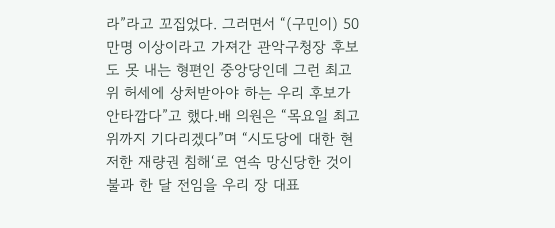라”라고 꼬집었다. 그러면서 “(구민이) 50만명 이상이라고 가져간 관악구청장 후보도 못 내는 형편인 중앙당인데 그런 최고위 허세에 상처받아야 하는 우리 후보가 안타깝다”고 했다.배 의원은 “목요일 최고위까지 기다리겠다”며 “시도당에 대한 현저한 재량권 침해‘로 연속 망신당한 것이 불과 한 달 전임을 우리 장 대표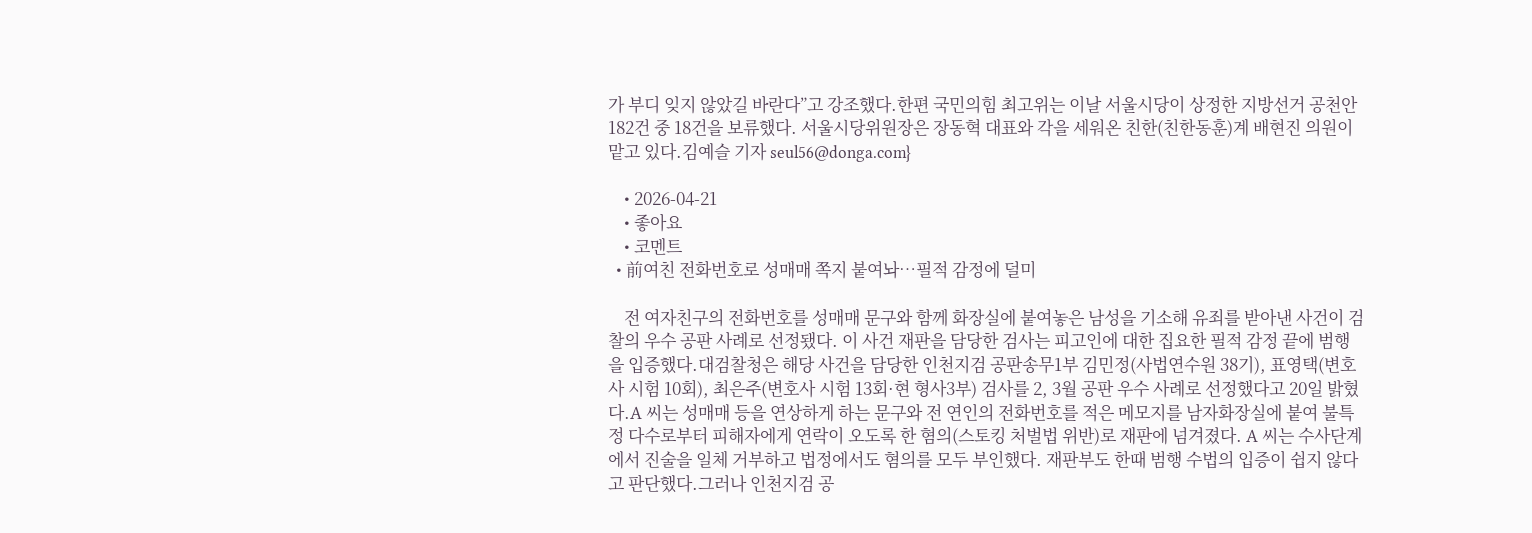가 부디 잊지 않았길 바란다”고 강조했다.한편 국민의힘 최고위는 이날 서울시당이 상정한 지방선거 공천안 182건 중 18건을 보류했다. 서울시당위원장은 장동혁 대표와 각을 세워온 친한(친한동훈)계 배현진 의원이 맡고 있다.김예슬 기자 seul56@donga.com}

    • 2026-04-21
    • 좋아요
    • 코멘트
  • 前여친 전화번호로 성매매 쪽지 붙여놔…필적 감정에 덜미

    전 여자친구의 전화번호를 성매매 문구와 함께 화장실에 붙여놓은 남성을 기소해 유죄를 받아낸 사건이 검찰의 우수 공판 사례로 선정됐다. 이 사건 재판을 담당한 검사는 피고인에 대한 집요한 필적 감정 끝에 범행을 입증했다.대검찰청은 해당 사건을 담당한 인천지검 공판송무1부 김민정(사법연수원 38기), 표영택(변호사 시험 10회), 최은주(변호사 시험 13회·현 형사3부) 검사를 2, 3월 공판 우수 사례로 선정했다고 20일 밝혔다.A 씨는 성매매 등을 연상하게 하는 문구와 전 연인의 전화번호를 적은 메모지를 남자화장실에 붙여 불특정 다수로부터 피해자에게 연락이 오도록 한 혐의(스토킹 처벌법 위반)로 재판에 넘겨졌다. A 씨는 수사단계에서 진술을 일체 거부하고 법정에서도 혐의를 모두 부인했다. 재판부도 한때 범행 수법의 입증이 쉽지 않다고 판단했다.그러나 인천지검 공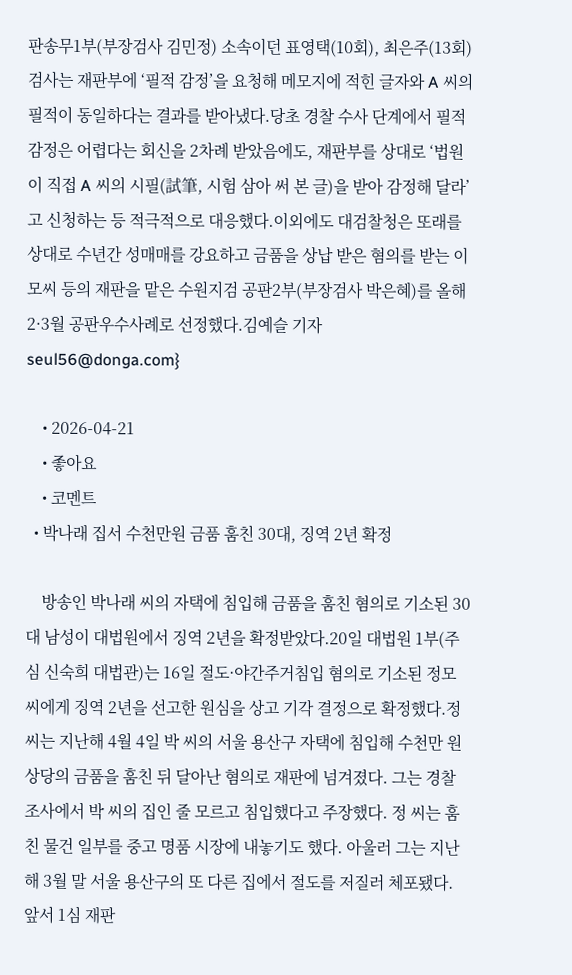판송무1부(부장검사 김민정) 소속이던 표영택(10회), 최은주(13회) 검사는 재판부에 ‘필적 감정’을 요청해 메모지에 적힌 글자와 A 씨의 필적이 동일하다는 결과를 받아냈다.당초 경찰 수사 단계에서 필적 감정은 어렵다는 회신을 2차례 받았음에도, 재판부를 상대로 ‘법원이 직접 A 씨의 시필(試筆, 시험 삼아 써 본 글)을 받아 감정해 달라’고 신청하는 등 적극적으로 대응했다.이외에도 대검찰청은 또래를 상대로 수년간 성매매를 강요하고 금품을 상납 받은 혐의를 받는 이 모씨 등의 재판을 맡은 수원지검 공판2부(부장검사 박은혜)를 올해 2·3월 공판우수사례로 선정했다.김예슬 기자 seul56@donga.com}

    • 2026-04-21
    • 좋아요
    • 코멘트
  • 박나래 집서 수천만원 금품 훔친 30대, 징역 2년 확정

    방송인 박나래 씨의 자택에 침입해 금품을 훔친 혐의로 기소된 30대 남성이 대법원에서 징역 2년을 확정받았다.20일 대법원 1부(주심 신숙희 대법관)는 16일 절도·야간주거침입 혐의로 기소된 정모 씨에게 징역 2년을 선고한 원심을 상고 기각 결정으로 확정했다.정 씨는 지난해 4월 4일 박 씨의 서울 용산구 자택에 침입해 수천만 원 상당의 금품을 훔친 뒤 달아난 혐의로 재판에 넘겨졌다. 그는 경찰 조사에서 박 씨의 집인 줄 모르고 침입했다고 주장했다. 정 씨는 훔친 물건 일부를 중고 명품 시장에 내놓기도 했다. 아울러 그는 지난해 3월 말 서울 용산구의 또 다른 집에서 절도를 저질러 체포됐다. 앞서 1심 재판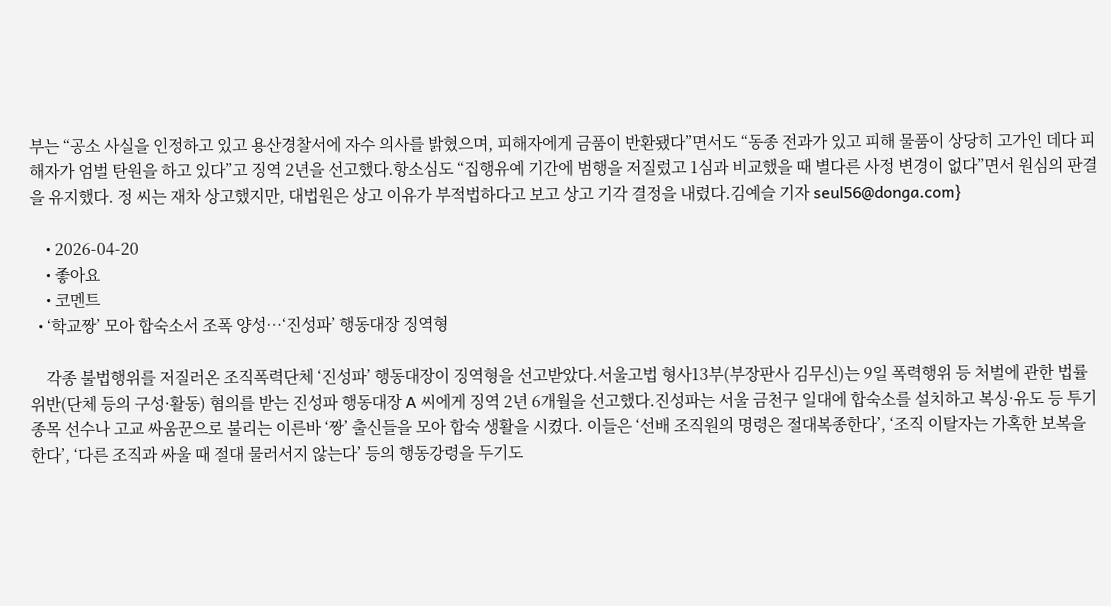부는 “공소 사실을 인정하고 있고 용산경찰서에 자수 의사를 밝혔으며, 피해자에게 금품이 반환됐다”면서도 “동종 전과가 있고 피해 물품이 상당히 고가인 데다 피해자가 엄벌 탄원을 하고 있다”고 징역 2년을 선고했다.항소심도 “집행유예 기간에 범행을 저질렀고 1심과 비교했을 때 별다른 사정 변경이 없다”면서 원심의 판결을 유지했다. 정 씨는 재차 상고했지만, 대법원은 상고 이유가 부적법하다고 보고 상고 기각 결정을 내렸다.김예슬 기자 seul56@donga.com}

    • 2026-04-20
    • 좋아요
    • 코멘트
  • ‘학교짱’ 모아 합숙소서 조폭 양성…‘진성파’ 행동대장 징역형

    각종 불법행위를 저질러온 조직폭력단체 ‘진성파’ 행동대장이 징역형을 선고받았다.서울고법 형사13부(부장판사 김무신)는 9일 폭력행위 등 처벌에 관한 법률 위반(단체 등의 구성·활동) 혐의를 받는 진성파 행동대장 A 씨에게 징역 2년 6개월을 선고했다.진성파는 서울 금천구 일대에 합숙소를 설치하고 복싱·유도 등 투기 종목 선수나 고교 싸움꾼으로 불리는 이른바 ‘짱’ 출신들을 모아 합숙 생활을 시켰다. 이들은 ‘선배 조직원의 명령은 절대복종한다’, ‘조직 이탈자는 가혹한 보복을 한다’, ‘다른 조직과 싸울 때 절대 물러서지 않는다’ 등의 행동강령을 두기도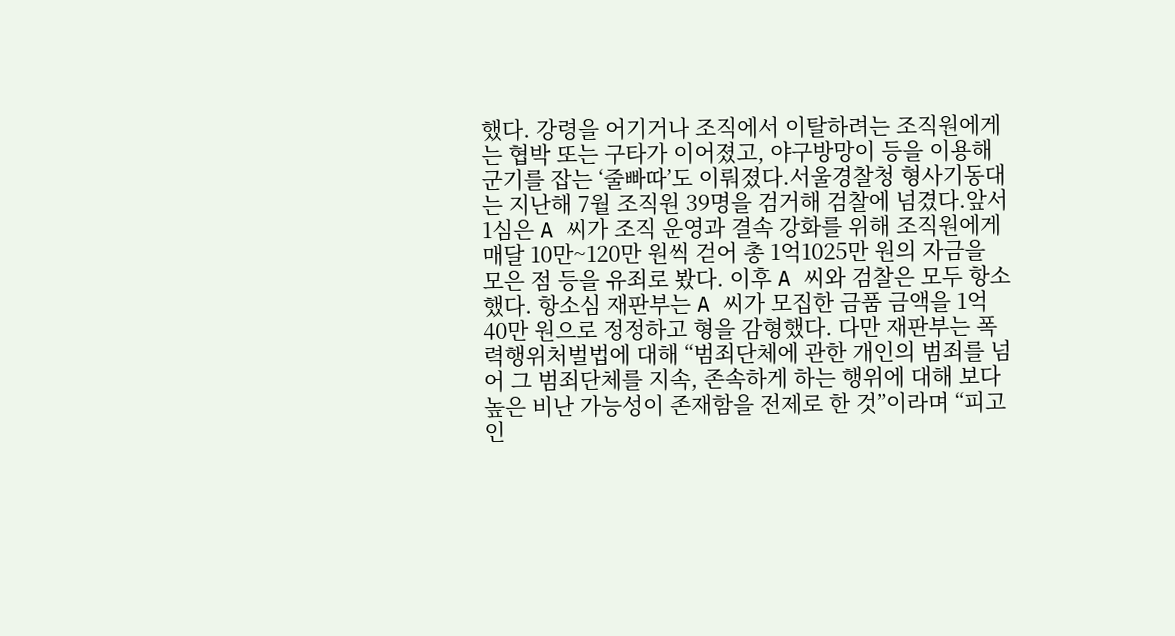했다. 강령을 어기거나 조직에서 이탈하려는 조직원에게는 협박 또는 구타가 이어졌고, 야구방망이 등을 이용해 군기를 잡는 ‘줄빠따’도 이뤄졌다.서울경찰청 형사기동대는 지난해 7월 조직원 39명을 검거해 검찰에 넘겼다.앞서 1심은 A 씨가 조직 운영과 결속 강화를 위해 조직원에게 매달 10만~120만 원씩 걷어 총 1억1025만 원의 자금을 모은 점 등을 유죄로 봤다. 이후 A 씨와 검찰은 모두 항소했다. 항소심 재판부는 A 씨가 모집한 금품 금액을 1억40만 원으로 정정하고 형을 감형했다. 다만 재판부는 폭력행위처벌법에 대해 “범죄단체에 관한 개인의 범죄를 넘어 그 범죄단체를 지속, 존속하게 하는 행위에 대해 보다 높은 비난 가능성이 존재함을 전제로 한 것”이라며 “피고인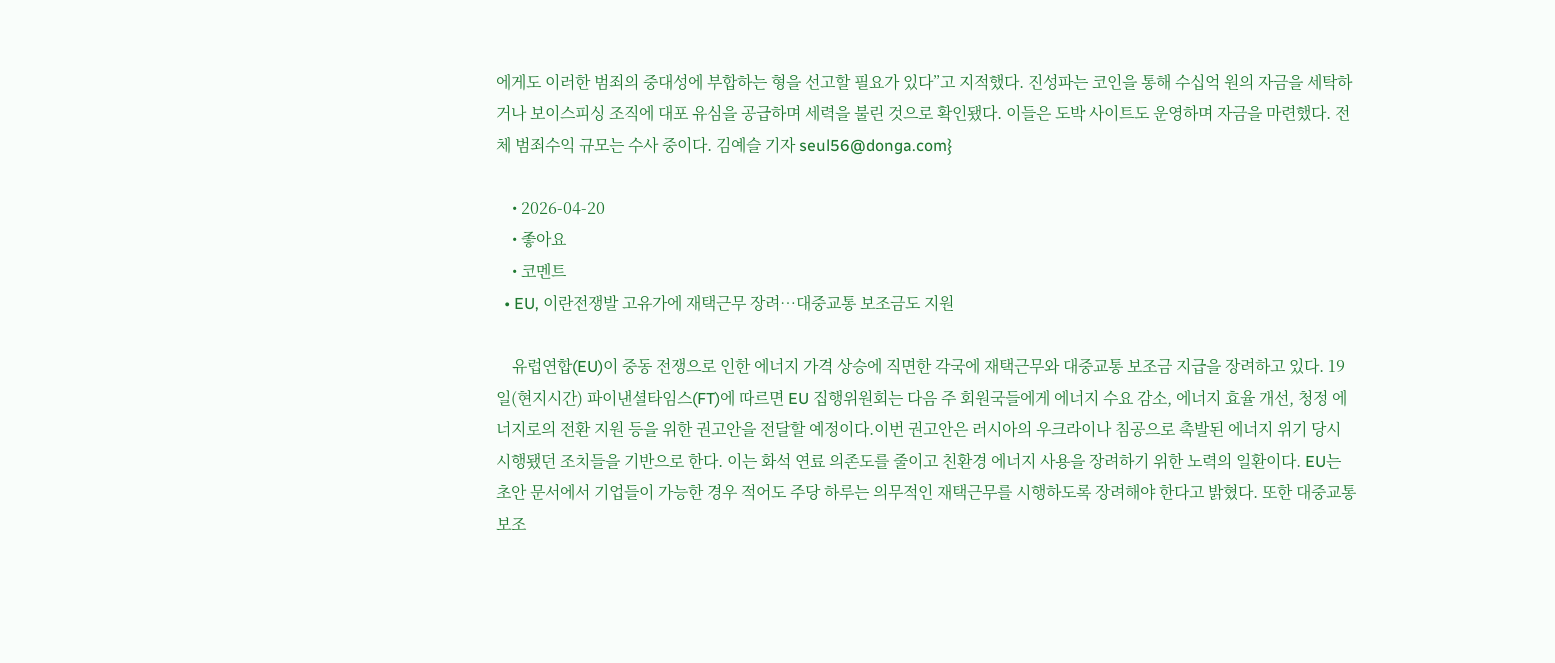에게도 이러한 범죄의 중대성에 부합하는 형을 선고할 필요가 있다”고 지적했다. 진성파는 코인을 통해 수십억 원의 자금을 세탁하거나 보이스피싱 조직에 대포 유심을 공급하며 세력을 불린 것으로 확인됐다. 이들은 도박 사이트도 운영하며 자금을 마련했다. 전체 범죄수익 규모는 수사 중이다. 김예슬 기자 seul56@donga.com}

    • 2026-04-20
    • 좋아요
    • 코멘트
  • EU, 이란전쟁발 고유가에 재택근무 장려…대중교통 보조금도 지원

    유럽연합(EU)이 중동 전쟁으로 인한 에너지 가격 상승에 직면한 각국에 재택근무와 대중교통 보조금 지급을 장려하고 있다. 19일(현지시간) 파이낸셜타임스(FT)에 따르면 EU 집행위원회는 다음 주 회원국들에게 에너지 수요 감소, 에너지 효율 개선, 청정 에너지로의 전환 지원 등을 위한 권고안을 전달할 예정이다.이번 권고안은 러시아의 우크라이나 침공으로 촉발된 에너지 위기 당시 시행됐던 조치들을 기반으로 한다. 이는 화석 연료 의존도를 줄이고 친환경 에너지 사용을 장려하기 위한 노력의 일환이다. EU는 초안 문서에서 기업들이 가능한 경우 적어도 주당 하루는 의무적인 재택근무를 시행하도록 장려해야 한다고 밝혔다. 또한 대중교통 보조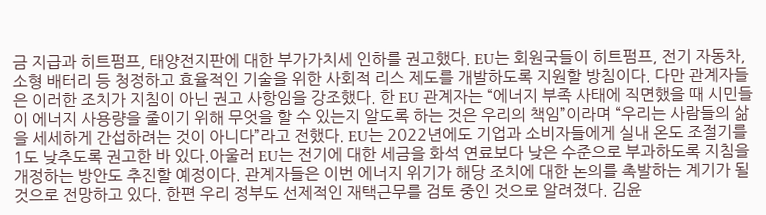금 지급과 히트펌프, 태양전지판에 대한 부가가치세 인하를 권고했다. EU는 회원국들이 히트펌프, 전기 자동차, 소형 배터리 등 청정하고 효율적인 기술을 위한 사회적 리스 제도를 개발하도록 지원할 방침이다. 다만 관계자들은 이러한 조치가 지침이 아닌 권고 사항임을 강조했다. 한 EU 관계자는 “에너지 부족 사태에 직면했을 때 시민들이 에너지 사용량을 줄이기 위해 무엇을 할 수 있는지 알도록 하는 것은 우리의 책임”이라며 “우리는 사람들의 삶을 세세하게 간섭하려는 것이 아니다”라고 전했다. EU는 2022년에도 기업과 소비자들에게 실내 온도 조절기를 1도 낮추도록 권고한 바 있다.아울러 EU는 전기에 대한 세금을 화석 연료보다 낮은 수준으로 부과하도록 지침을 개정하는 방안도 추진할 예정이다. 관계자들은 이번 에너지 위기가 해당 조치에 대한 논의를 촉발하는 계기가 될 것으로 전망하고 있다. 한편 우리 정부도 선제적인 재택근무를 검토 중인 것으로 알려졌다. 김윤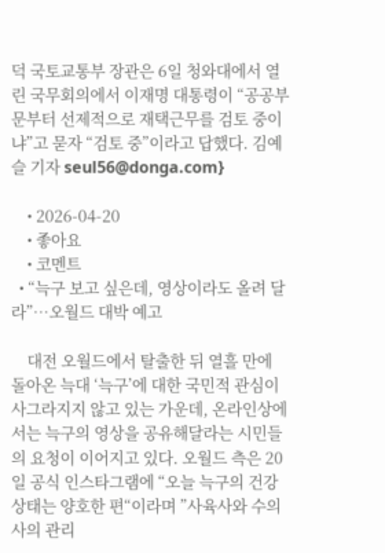덕 국토교통부 장관은 6일 청와대에서 열린 국무회의에서 이재명 대통령이 “공공부문부터 선제적으로 재택근무를 검토 중이냐”고 묻자 “검토 중”이라고 답했다. 김예슬 기자 seul56@donga.com}

    • 2026-04-20
    • 좋아요
    • 코멘트
  • “늑구 보고 싶은데, 영상이라도 올려 달라”…오월드 대박 예고

    대전 오월드에서 탈출한 뒤 열흘 만에 돌아온 늑대 ‘늑구’에 대한 국민적 관심이 사그라지지 않고 있는 가운데, 온라인상에서는 늑구의 영상을 공유해달라는 시민들의 요청이 이어지고 있다. 오월드 측은 20일 공식 인스타그램에 “오늘 늑구의 건강상태는 양호한 편“이라며 ”사육사와 수의사의 관리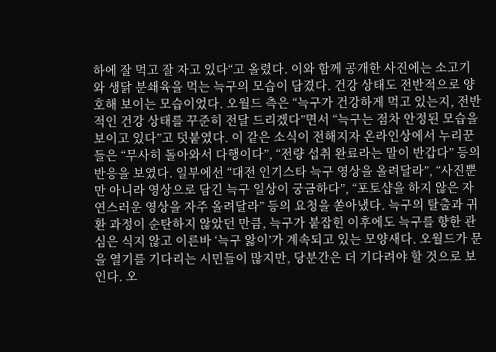하에 잘 먹고 잘 자고 있다“고 올렸다. 이와 함께 공개한 사진에는 소고기와 생닭 분쇄육을 먹는 늑구의 모습이 담겼다. 건강 상태도 전반적으로 양호해 보이는 모습이었다. 오월드 측은 “늑구가 건강하게 먹고 있는지, 전반적인 건강 상태를 꾸준히 전달 드리겠다”면서 “늑구는 점차 안정된 모습을 보이고 있다”고 덧붙였다. 이 같은 소식이 전해지자 온라인상에서 누리꾼들은 “무사히 돌아와서 다행이다”, “전량 섭취 완료라는 말이 반갑다” 등의 반응을 보였다. 일부에선 “대전 인기스타 늑구 영상을 올려달라”, “사진뿐만 아니라 영상으로 담긴 늑구 일상이 궁금하다”, “포토샵을 하지 않은 자연스러운 영상을 자주 올려달라” 등의 요청을 쏟아냈다. 늑구의 탈출과 귀환 과정이 순탄하지 않았던 만큼, 늑구가 붙잡힌 이후에도 늑구를 향한 관심은 식지 않고 이른바 ‘늑구 앓이’가 계속되고 있는 모양새다. 오월드가 문을 열기를 기다리는 시민들이 많지만, 당분간은 더 기다려야 할 것으로 보인다. 오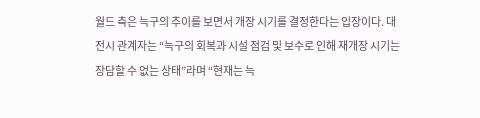월드 측은 늑구의 추이를 보면서 개장 시기를 결정한다는 입장이다. 대전시 관계자는 “늑구의 회복과 시설 점검 및 보수로 인해 재개장 시기는 장담할 수 없는 상태”라며 “현재는 늑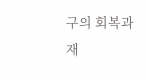구의 회복과 재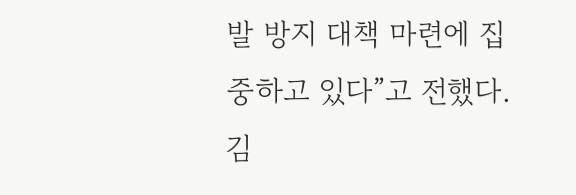발 방지 대책 마련에 집중하고 있다”고 전했다.김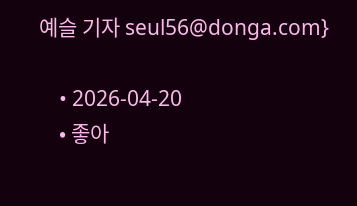예슬 기자 seul56@donga.com}

    • 2026-04-20
    • 좋아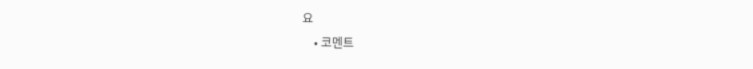요
    • 코멘트